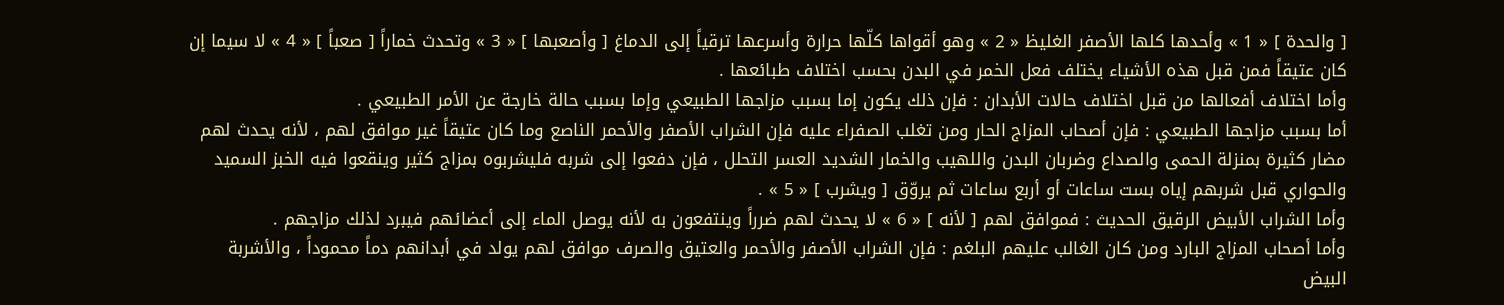[ والحدة ] « 1 » وأحدها كلها الأصفر الغليظ « 2 » وهو أقواها كلّها حرارة وأسرعها ترقياً إلى الدماغ [ وأصعبها ] « 3 » وتحدث خماراً [ صعباً ] « 4 » لا سيما إن كان عتيقاً فمن قبل هذه الأشياء يختلف فعل الخمر في البدن بحسب اختلاف طبائعها .
وأما اختلاف أفعالها من قبل اختلاف حالات الأبدان : فإن ذلك يكون إما بسبب مزاجها الطبيعي وإما بسبب حالة خارجة عن الأمر الطبيعي .
أما بسبب مزاجها الطبيعي : فإن أصحاب المزاج الحار ومن تغلب الصفراء عليه فإن الشراب الأصفر والأحمر الناصع وما كان عتيقاً غير موافق لهم ، لأنه يحدث لهم مضار كثيرة بمنزلة الحمى والصداع وضربان البدن واللهيب والخمار الشديد العسر التحلل ، فإن دفعوا إلى شربه فليشربوه بمزاج كثير وينقعوا فيه الخبز السميد والحواري قبل شربهم إياه بست ساعات أو أربع ساعات ثم يروّق [ ويشرب ] « 5 » .
وأما الشراب الأبيض الرقيق الحديث : فموافق لهم [ لأنه ] « 6 » لا يحدث لهم ضرراً وينتفعون به لأنه يوصل الماء إلى أعضائهم فيبرد لذلك مزاجهم .
وأما أصحاب المزاج البارد ومن كان الغالب عليهم البلغم : فإن الشراب الأصفر والأحمر والعتيق والصرف موافق لهم يولد في أبدانهم دماً محموداً ، والأشربة البيض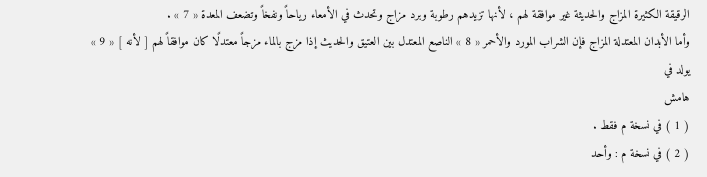الرقيقة الكثيرة المزاج والحديثة غير موافقة لهم ، لأنها تزيدهم رطوبة وبرد مزاج وتحدث في الأمعاء رياحاً ونفخاً وتضعف المعدة « 7 » .
وأما الأبدان المعتدلة المزاج فإن الشراب المورد والأحمر « 8 » الناصع المعتدل بين العتيق والحديث إذا مزج بالماء مزجاً معتدلًا كان موافقاً لهم [ لأنه ] « 9 » يولد في
هامش
( 1 ) في نسخة م فقط .
( 2 ) في نسخة م : وأحد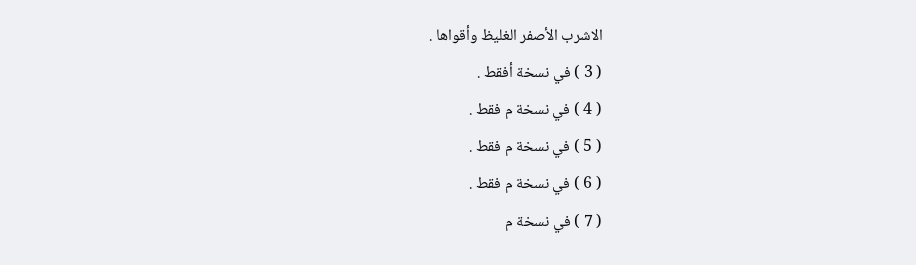الاشرب الأصفر الغليظ وأقواها .
( 3 ) في نسخة أفقط .
( 4 ) في نسخة م فقط .
( 5 ) في نسخة م فقط .
( 6 ) في نسخة م فقط .
( 7 ) في نسخة م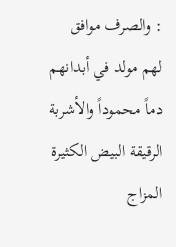: والصرف موافق لهم مولد في أبدانهم دماً محموداً والأشربة الرقيقة البيض الكثيرة المزاج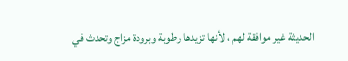الحديثة غير موافقة لهم ، لأنها تزيدها رطوبة وبرودة مزاج وتحدث في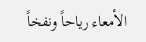الأمعاء رياحاً ونفخاً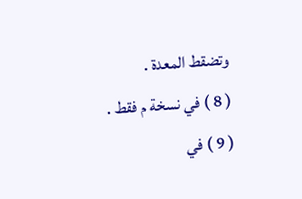وتضقط المعدة .
( 8 ) في نسخة م فقط .
( 9 ) في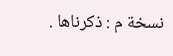نسخة م : ذكرناها .